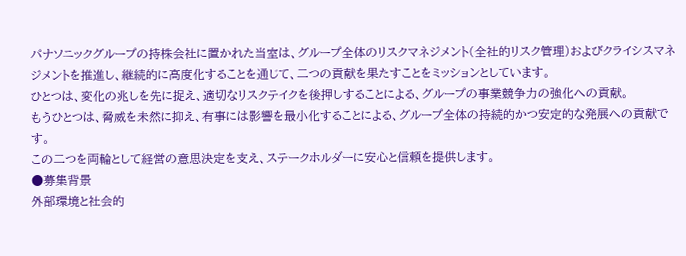パナソニックグループの持株会社に置かれた当室は、グループ全体のリスクマネジメント(全社的リスク管理)およびクライシスマネジメントを推進し、継続的に高度化することを通じて、二つの貢献を果たすことをミッションとしています。
ひとつは、変化の兆しを先に捉え、適切なリスクテイクを後押しすることによる、グループの事業競争力の強化への貢献。
もうひとつは、脅威を未然に抑え、有事には影響を最小化することによる、グループ全体の持続的かつ安定的な発展への貢献です。
この二つを両輪として経営の意思決定を支え、ステークホルダーに安心と信頼を提供します。
●募集背景
外部環境と社会的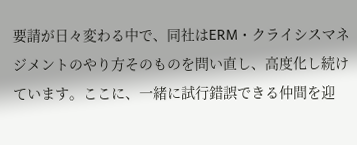要請が日々変わる中で、同社はERM・クライシスマネジメントのやり方そのものを問い直し、高度化し続けています。ここに、一緒に試行錯誤できる仲間を迎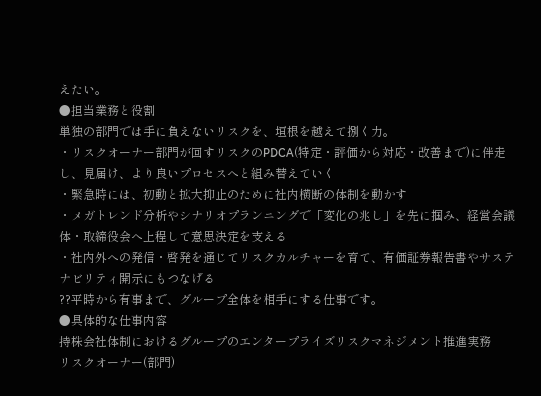えたい。
●担当業務と役割
単独の部門では手に負えないリスクを、垣根を越えて捌く力。
・リスクオーナー部門が回すリスクのPDCA(特定・評価から対応・改善まで)に伴走し、見届け、より良いプロセスへと組み替えていく
・緊急時には、初動と拡大抑止のために社内横断の体制を動かす
・メガトレンド分析やシナリオプランニングで「変化の兆し」を先に掴み、経営会議体・取締役会へ上程して意思決定を支える
・社内外への発信・啓発を通じてリスクカルチャーを育て、有価証券報告書やサステナビリティ開示にもつなげる
??平時から有事まで、グループ全体を相手にする仕事です。
●具体的な仕事内容
持株会社体制におけるグループのエンタープライズリスクマネジメント推進実務
リスクオーナー(部門)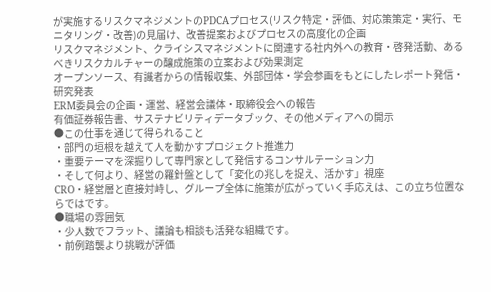が実施するリスクマネジメントのPDCAプロセス(リスク特定・評価、対応策策定・実行、モニタリング・改善)の見届け、改善提案およびプロセスの高度化の企画
リスクマネジメント、クライシスマネジメントに関連する社内外への教育・啓発活動、あるべきリスクカルチャーの醸成施策の立案および効果測定
オープンソース、有識者からの情報収集、外部団体・学会参画をもとにしたレポート発信・研究発表
ERM委員会の企画・運営、経営会議体・取締役会への報告
有価証券報告書、サステナビリティデータブック、その他メディアへの開示
●この仕事を通じて得られること
・部門の垣根を越えて人を動かすプロジェクト推進力
・重要テーマを深掘りして専門家として発信するコンサルテーション力
・そして何より、経営の羅針盤として「変化の兆しを捉え、活かす」視座
CRO・経営層と直接対峙し、グループ全体に施策が広がっていく手応えは、この立ち位置ならではです。
●職場の雰囲気
・少人数でフラット、議論も相談も活発な組織です。
・前例踏襲より挑戦が評価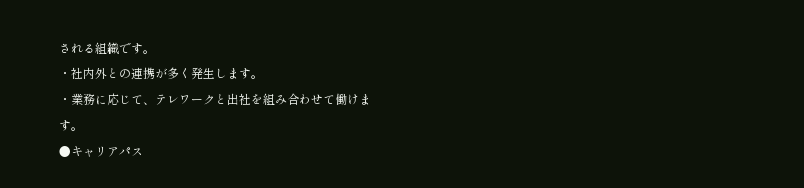される組織です。
・社内外との連携が多く発生します。
・業務に応じて、テレワークと出社を組み合わせて働けます。
●キャリアパス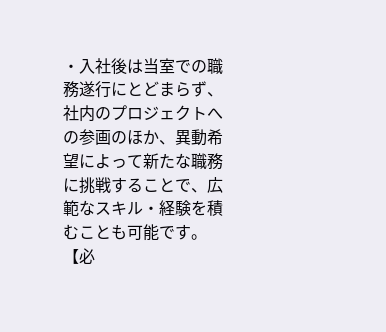・入社後は当室での職務遂行にとどまらず、社内のプロジェクトへの参画のほか、異動希望によって新たな職務に挑戦することで、広範なスキル・経験を積むことも可能です。
【必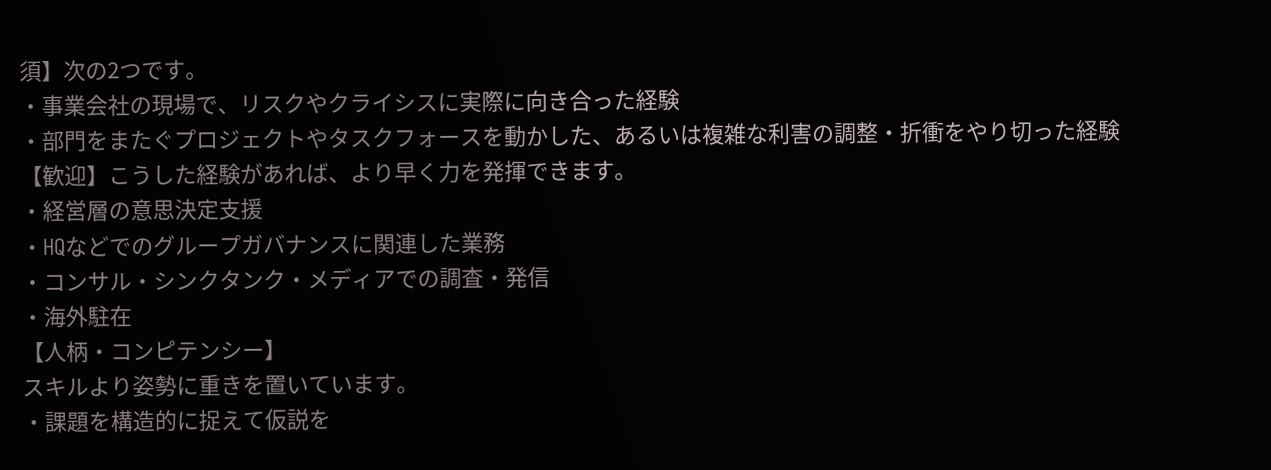須】次の2つです。
・事業会社の現場で、リスクやクライシスに実際に向き合った経験
・部門をまたぐプロジェクトやタスクフォースを動かした、あるいは複雑な利害の調整・折衝をやり切った経験
【歓迎】こうした経験があれば、より早く力を発揮できます。
・経営層の意思決定支援
・HQなどでのグループガバナンスに関連した業務
・コンサル・シンクタンク・メディアでの調査・発信
・海外駐在
【人柄・コンピテンシー】
スキルより姿勢に重きを置いています。
・課題を構造的に捉えて仮説を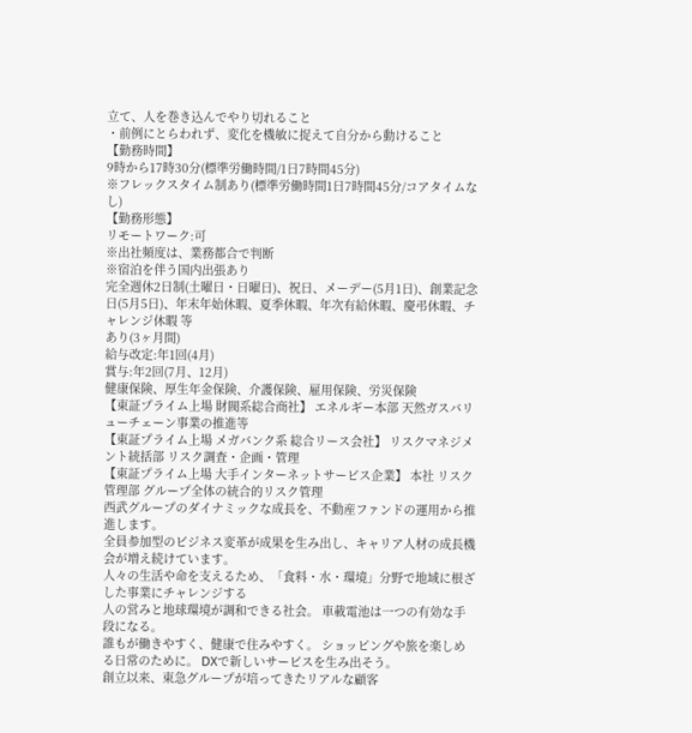立て、人を巻き込んでやり切れること
・前例にとらわれず、変化を機敏に捉えて自分から動けること
【勤務時間】
9時から17時30分(標準労働時間/1日7時間45分)
※フレックスタイム制あり(標準労働時間1日7時間45分/コアタイムなし)
【勤務形態】
リモートワーク:可
※出社頻度は、業務都合で判断
※宿泊を伴う国内出張あり
完全週休2日制(土曜日・日曜日)、祝日、メーデー(5月1日)、創業記念日(5月5日)、年末年始休暇、夏季休暇、年次有給休暇、慶弔休暇、チャレンジ休暇 等
あり(3ヶ月間)
給与改定:年1回(4月)
賞与:年2回(7月、12月)
健康保険、厚生年金保険、介護保険、雇用保険、労災保険
【東証プライム上場 財閥系総合商社】 エネルギー本部 天然ガスバリューチェーン事業の推進等
【東証プライム上場 メガバンク系 総合リース会社】 リスクマネジメント統括部 リスク調査・企画・管理
【東証プライム上場 大手インターネットサービス企業】 本社 リスク管理部 グループ全体の統合的リスク管理
西武グループのダイナミックな成長を、不動産ファンドの運用から推進します。
全員参加型のビジネス変革が成果を生み出し、キャリア人材の成長機会が増え続けています。
人々の生活や命を支えるため、「食料・水・環境」分野で地域に根ざした事業にチャレンジする
人の営みと地球環境が調和できる社会。 車載電池は一つの有効な手段になる。
誰もが働きやすく、健康で住みやすく。 ショッピングや旅を楽しめる日常のために。 DXで新しいサービスを生み出そう。
創立以来、東急グループが培ってきたリアルな顧客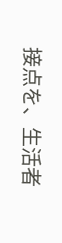接点を、生活者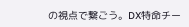の視点で繋ごう。DX特命チー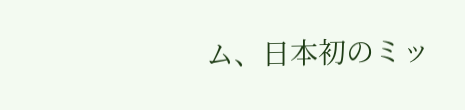ム、日本初のミッ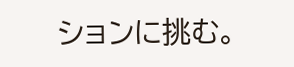ションに挑む。